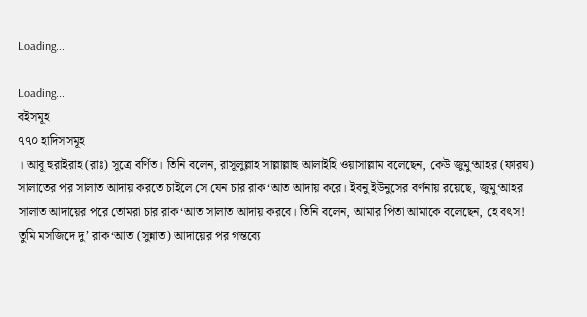Loading...

Loading...
বইসমূহ
৭৭০ হাদিসসমূহ
। আবূ হুরাইরাহ (রাঃ) সূত্রে বর্ণিত। তিনি বলেন, রাসূলুল্লাহ সাল্লাল্লাহু আলাইহি ওয়াসাল্লাম বলেছেন, কেউ জুমু‘আহর (ফারয) সালাতের পর সালাত আদায় করতে চাইলে সে যেন চার রাক‘আত আদায় করে। ইবনু ইউনুসের বর্ণনায় রয়েছে, জুমু‘আহর সালাত আদায়ের পরে তোমরা চার রাক‘আত সালাত আদায় করবে। তিনি বলেন, আমার পিতা আমাকে বলেছেন, হে বৎস! তুমি মসজিদে দু’ রাক‘আত (সুন্নাত) আদায়ের পর গন্তব্যে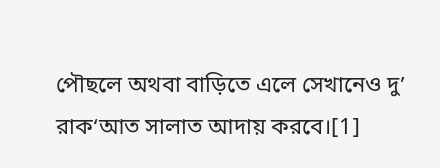পৌছলে অথবা বাড়িতে এলে সেখানেও দু’ রাক‘আত সালাত আদায় করবে।[1]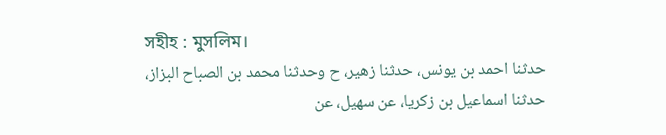সহীহ : মুসলিম।
حدثنا احمد بن يونس، حدثنا زهير، ح وحدثنا محمد بن الصباح البزاز، حدثنا اسماعيل بن زكريا، عن سهيل، عن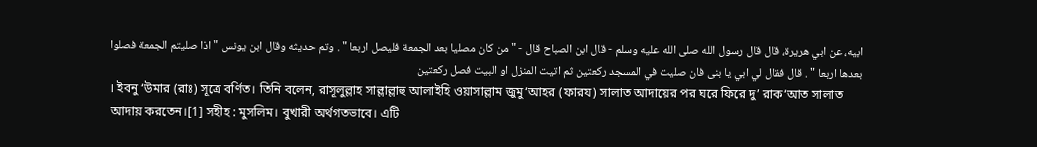ابيه، عن ابي هريرة، قال قال رسول الله صلى الله عليه وسلم - قال ابن الصباح قال - " من كان مصليا بعد الجمعة فليصل اربعا " . وتم حديثه وقال ابن يونس " اذا صليتم الجمعة فصلوا بعدها اربعا " . قال فقال لي ابي يا بنى فان صليت في المسجد ركعتين ثم اتيت المنزل او البيت فصل ركعتين
। ইবনু ‘উমার (রাঃ) সূত্রে বর্ণিত। তিনি বলেন, রাসূলুল্লাহ সাল্লাল্লাহু আলাইহি ওয়াসাল্লাম জুমু‘আহর (ফারয) সালাত আদায়ের পর ঘরে ফিরে দু’ রাক‘আত সালাত আদায় করতেন।[1] সহীহ : মুসলিম। বুখারী অর্থগতভাবে। এটি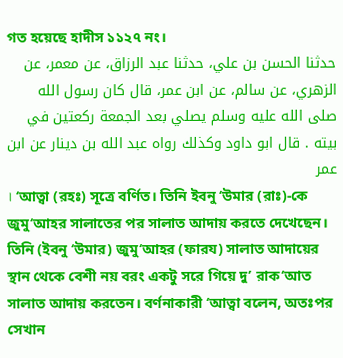গত হয়েছে হাদীস ১১২৭ নং।
حدثنا الحسن بن علي، حدثنا عبد الرزاق، عن معمر، عن الزهري، عن سالم، عن ابن عمر، قال كان رسول الله صلى الله عليه وسلم يصلي بعد الجمعة ركعتين في بيته . قال ابو داود وكذلك رواه عبد الله بن دينار عن ابن عمر
। ‘আত্বা (রহঃ) সূত্রে বর্ণিত। তিনি ইবনু ‘উমার (রাঃ)-কে জুমু‘আহর সালাতের পর সালাত আদায় করতে দেখেছেন। তিনি (ইবনু ‘উমার) জুমু‘আহর (ফারয) সালাত আদায়ের স্থান থেকে বেশী নয় বরং একটু সরে গিয়ে দু’ রাক‘আত সালাত আদায় করতেন। বর্ণনাকারী ‘আত্বা বলেন, অতঃপর সেখান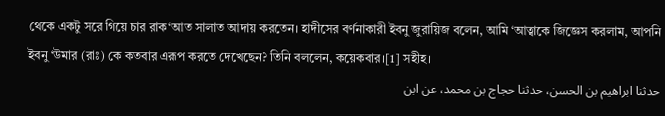থেকে একটু সরে গিয়ে চার রাক‘আত সালাত আদায় করতেন। হাদীসের বর্ণনাকারী ইবনু জুরায়িজ বলেন, আমি ‘আত্বাকে জিজ্ঞেস করলাম, আপনি ইবনু ‘উমার (রাঃ) কে কতবার এরূপ করতে দেখেছেন? তিনি বললেন, কয়েকবার।[1] সহীহ।
حدثنا ابراهيم بن الحسن، حدثنا حجاج بن محمد، عن ابن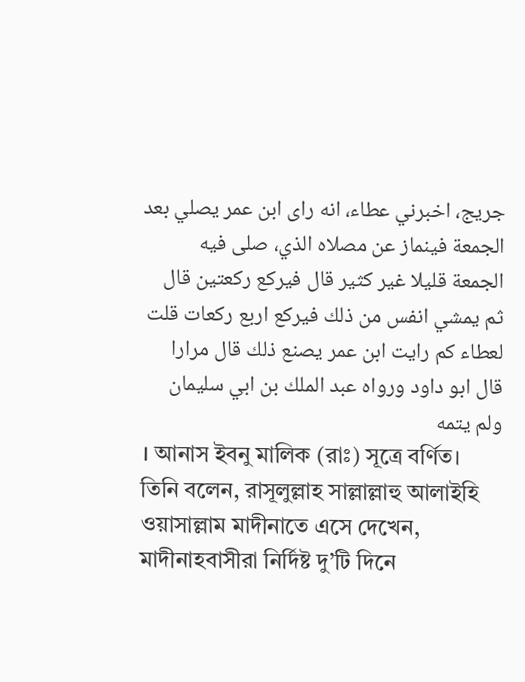جريج، اخبرني عطاء، انه راى ابن عمر يصلي بعد الجمعة فينماز عن مصلاه الذي، صلى فيه الجمعة قليلا غير كثير قال فيركع ركعتين قال ثم يمشي انفس من ذلك فيركع اربع ركعات قلت لعطاء كم رايت ابن عمر يصنع ذلك قال مرارا قال ابو داود ورواه عبد الملك بن ابي سليمان ولم يتمه
। আনাস ইবনু মালিক (রাঃ) সূত্রে বর্ণিত। তিনি বলেন, রাসূলুল্লাহ সাল্লাল্লাহু আলাইহি ওয়াসাল্লাম মাদীনাতে এসে দেখেন, মাদীনাহবাসীরা নির্দিষ্ট দু’টি দিনে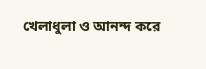খেলাধুলা ও আনন্দ করে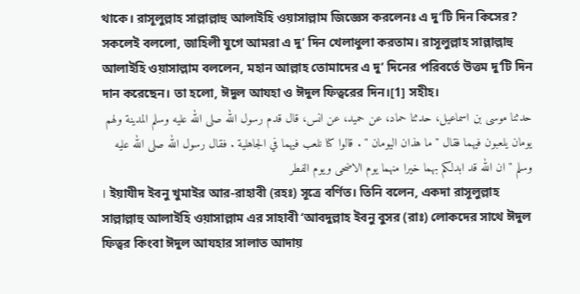থাকে। রাসূলুল্লাহ সাল্লাল্লাহু আলাইহি ওয়াসাল্লাম জিজ্ঞেস করলেনঃ এ দু‘টি দিন কিসের? সকলেই বললো, জাহিলী যুগে আমরা এ দু’ দিন খেলাধুলা করতাম। রাসূলুল্লাহ সাল্লাল্লাহু আলাইহি ওয়াসাল্লাম বললেন, মহান আল্লাহ তোমাদের এ দু’ দিনের পরিবর্তে উত্তম দু‘টি দিন দান করেছেন। তা হলো, ঈদুল আযহা ও ঈদুল ফিত্বরের দিন।[1] সহীহ।
حدثنا موسى بن اسماعيل، حدثنا حماد، عن حميد، عن انس، قال قدم رسول الله صلى الله عليه وسلم المدينة ولهم يومان يلعبون فيهما فقال " ما هذان اليومان " . قالوا كنا نلعب فيهما في الجاهلية . فقال رسول الله صلى الله عليه وسلم " ان الله قد ابدلكم بهما خيرا منهما يوم الاضحى ويوم الفطر
। ইয়াযীদ ইবনু খুমাইর আর-রাহাবী (রহঃ) সূত্রে বর্ণিত। তিনি বলেন, একদা রাসূলুল্লাহ সাল্লাল্লাহু আলাইহি ওয়াসাল্লাম এর সাহাবী ‘আবদুল্লাহ ইবনু বুসর (রাঃ) লোকদের সাথে ঈদুল ফিত্বর কিংবা ঈদুল আযহার সালাত আদায়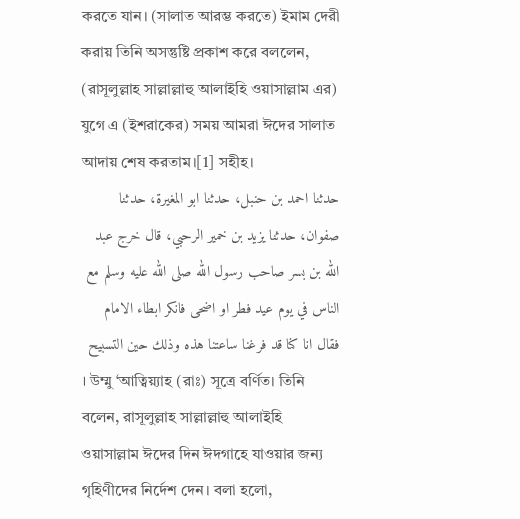করতে যান। (সালাত আরম্ভ করতে) ইমাম দেরী করায় তিনি অসন্তুষ্টি প্রকাশ করে বললেন, (রাসূলুল্লাহ সাল্লাল্লাহু আলাইহি ওয়াসাল্লাম এর) যুগে এ (ইশরাকের) সময় আমরা ঈদের সালাত আদায় শেষ করতাম।[1] সহীহ।
حدثنا احمد بن حنبل، حدثنا ابو المغيرة، حدثنا صفوان، حدثنا يزيد بن خمير الرحبي، قال خرج عبد الله بن بسر صاحب رسول الله صلى الله عليه وسلم مع الناس في يوم عيد فطر او اضحى فانكر ابطاء الامام فقال انا كنا قد فرغنا ساعتنا هذه وذلك حين التسبيح
। উম্মু ‘আত্বিয়্যাহ (রাঃ) সূত্রে বর্ণিত। তিনি বলেন, রাসূলুল্লাহ সাল্লাল্লাহু আলাইহি ওয়াসাল্লাম ঈদের দিন ঈদগাহে যাওয়ার জন্য গৃহিণীদের নির্দেশ দেন। বলা হলো,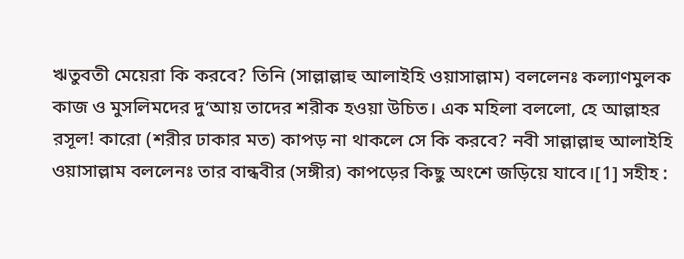ঋতুবতী মেয়েরা কি করবে? তিনি (সাল্লাল্লাহু আলাইহি ওয়াসাল্লাম) বললেনঃ কল্যাণমুলক কাজ ও মুসলিমদের দু‘আয় তাদের শরীক হওয়া উচিত। এক মহিলা বললো, হে আল্লাহর রসূল! কারো (শরীর ঢাকার মত) কাপড় না থাকলে সে কি করবে? নবী সাল্লাল্লাহু আলাইহি ওয়াসাল্লাম বললেনঃ তার বান্ধবীর (সঙ্গীর) কাপড়ের কিছু অংশে জড়িয়ে যাবে।[1] সহীহ :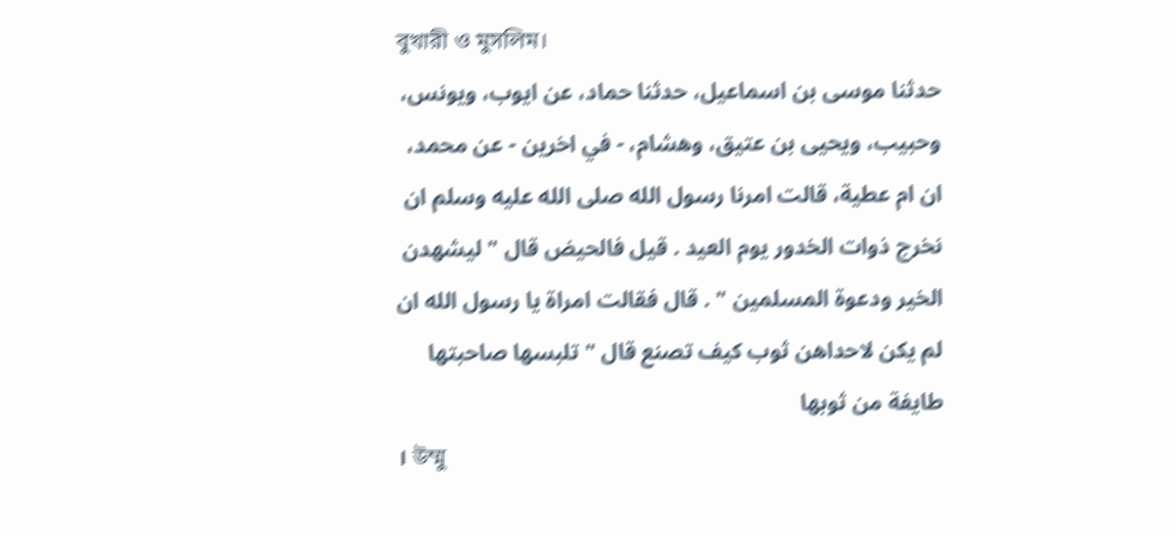বুখারী ও মুসলিম।
حدثنا موسى بن اسماعيل، حدثنا حماد، عن ايوب، ويونس، وحبيب، ويحيى بن عتيق، وهشام، - في اخرين - عن محمد، ان ام عطية، قالت امرنا رسول الله صلى الله عليه وسلم ان نخرج ذوات الخدور يوم العيد . قيل فالحيض قال " ليشهدن الخير ودعوة المسلمين " . قال فقالت امراة يا رسول الله ان لم يكن لاحداهن ثوب كيف تصنع قال " تلبسها صاحبتها طايفة من ثوبها
। উম্মু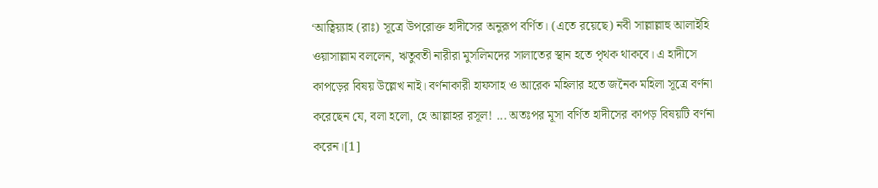‘আত্বিয়্যাহ (রাঃ) সূত্রে উপরোক্ত হাদীসের অনুরূপ বর্ণিত। (এতে রয়েছে) নবী সাল্লাল্লাহু আলাইহি ওয়াসাল্লাম বললেন, ঋতুবতী নারীরা মুসলিমদের সালাতের স্থান হতে পৃথক থাকবে। এ হাদীসে কাপড়ের বিষয় উল্লেখ নাই। বর্ণনাকারী হাফসাহ ও আরেক মহিলার হতে জনৈক মহিলা সূত্রে বর্ণনা করেছেন যে, বলা হলো, হে আল্লাহর রসূল! ... অতঃপর মূসা বর্ণিত হাদীসের কাপড় বিষয়টি বর্ণনা করেন।[1]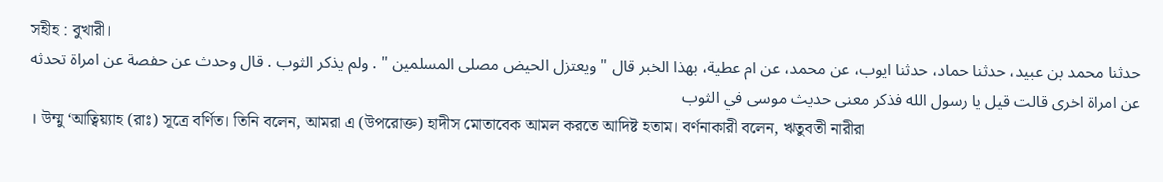সহীহ : বুখারী।
حدثنا محمد بن عبيد، حدثنا حماد، حدثنا ايوب، عن محمد، عن ام عطية، بهذا الخبر قال " ويعتزل الحيض مصلى المسلمين " . ولم يذكر الثوب . قال وحدث عن حفصة عن امراة تحدثه عن امراة اخرى قالت قيل يا رسول الله فذكر معنى حديث موسى في الثوب
। উম্মু ‘আত্বিয়্যাহ (রাঃ) সূত্রে বর্ণিত। তিনি বলেন, আমরা এ (উপরোক্ত) হাদীস মোতাবেক আমল করতে আদিষ্ট হতাম। বর্ণনাকারী বলেন, ঋতুবতী নারীরা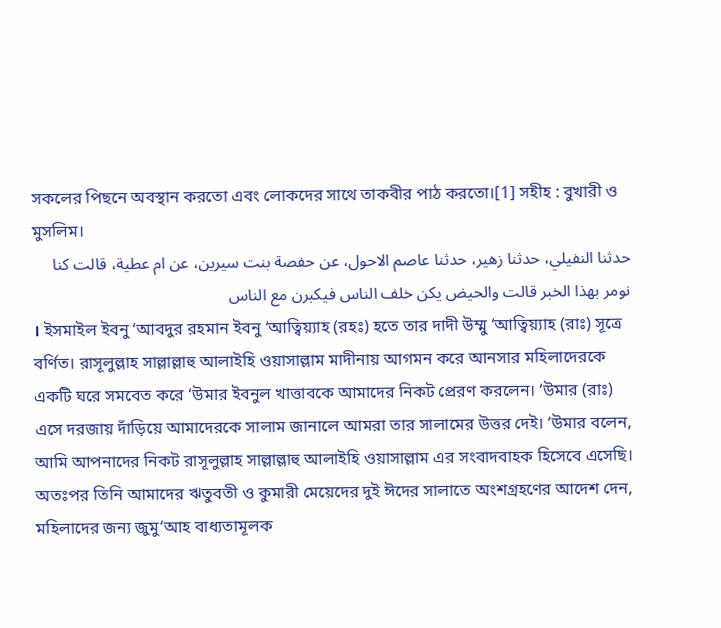সকলের পিছনে অবস্থান করতো এবং লোকদের সাথে তাকবীর পাঠ করতো।[1] সহীহ : বুখারী ও মুসলিম।
حدثنا النفيلي، حدثنا زهير، حدثنا عاصم الاحول، عن حفصة بنت سيرين، عن ام عطية، قالت كنا نومر بهذا الخبر قالت والحيض يكن خلف الناس فيكبرن مع الناس
। ইসমাইল ইবনু ‘আবদুর রহমান ইবনু ‘আত্বিয়্যাহ (রহঃ) হতে তার দাদী উম্মু ‘আত্বিয়্যাহ (রাঃ) সূত্রে বর্ণিত। রাসূলুল্লাহ সাল্লাল্লাহু আলাইহি ওয়াসাল্লাম মাদীনায় আগমন করে আনসার মহিলাদেরকে একটি ঘরে সমবেত করে ‘উমার ইবনুল খাত্তাবকে আমাদের নিকট প্রেরণ করলেন। ‘উমার (রাঃ) এসে দরজায় দাঁড়িয়ে আমাদেরকে সালাম জানালে আমরা তার সালামের উত্তর দেই। ‘উমার বলেন, আমি আপনাদের নিকট রাসূলুল্লাহ সাল্লাল্লাহু আলাইহি ওয়াসাল্লাম এর সংবাদবাহক হিসেবে এসেছি। অতঃপর তিনি আমাদের ঋতুবতী ও কুমারী মেয়েদের দুই ঈদের সালাতে অংশগ্রহণের আদেশ দেন, মহিলাদের জন্য জুমু‘আহ বাধ্যতামূলক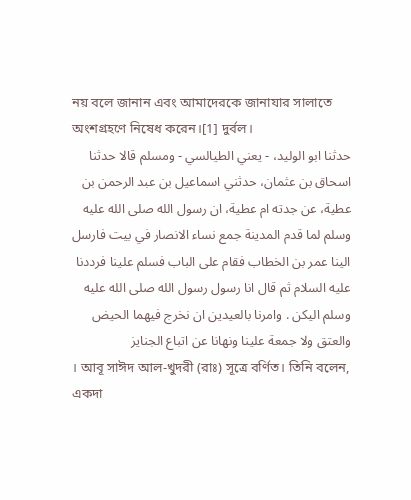নয় বলে জানান এবং আমাদেরকে জানাযার সালাতে অংশগ্রহণে নিষেধ করেন।[1] দুর্বল।
حدثنا ابو الوليد، - يعني الطيالسي - ومسلم قالا حدثنا اسحاق بن عثمان، حدثني اسماعيل بن عبد الرحمن بن عطية، عن جدته ام عطية، ان رسول الله صلى الله عليه وسلم لما قدم المدينة جمع نساء الانصار في بيت فارسل الينا عمر بن الخطاب فقام على الباب فسلم علينا فرددنا عليه السلام ثم قال انا رسول رسول الله صلى الله عليه وسلم اليكن . وامرنا بالعيدين ان نخرج فيهما الحيض والعتق ولا جمعة علينا ونهانا عن اتباع الجنايز
। আবূ সাঈদ আল-খুদরী (রাঃ) সূত্রে বর্ণিত। তিনি বলেন, একদা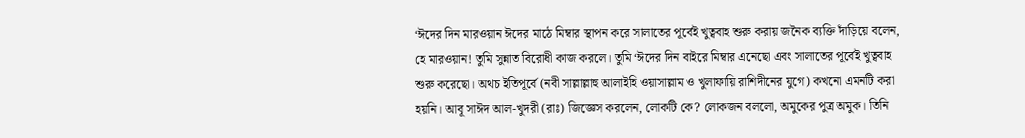‘ঈদের দিন মারওয়ান ঈদের মাঠে মিম্বার স্থাপন করে সালাতের পূর্বেই খুত্ববাহ শুরু করায় জনৈক ব্যক্তি দাঁড়িয়ে বলেন, হে মারওয়ান! তুমি সুন্নাত বিরোধী কাজ করলে। তুমি ‘ঈদের দিন বাইরে মিম্বার এনেছো এবং সালাতের পূর্বেই খুত্ববাহ শুরু করেছো। অথচ ইতিপূর্বে (নবী সাল্লাল্লাহু আলাইহি ওয়াসাল্লাম ও খুলাফায়ি রাশিদীনের যুগে) কখনো এমনটি করা হয়নি। আবূ সাঈদ আল-খুদরী (রাঃ) জিজ্ঞেস করলেন, লোকটি কে? লোকজন বললো, অমুকের পুত্র অমুক। তিনি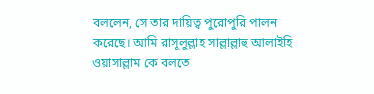বললেন, সে তার দায়িত্ব পুরোপুরি পালন করেছে। আমি রাসূলুল্লাহ সাল্লাল্লাহু আলাইহি ওয়াসাল্লাম কে বলতে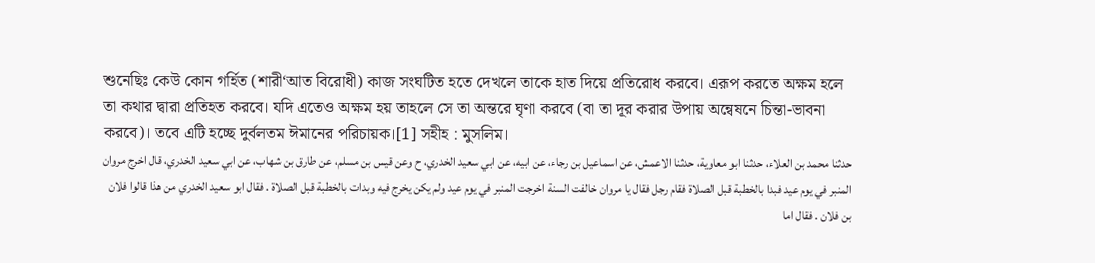শুনেছিঃ কেউ কোন গর্হিত (শারী‘আত বিরোধী) কাজ সংঘটিত হতে দেখলে তাকে হাত দিয়ে প্রতিরোধ করবে। এরূপ করতে অক্ষম হলে তা কথার দ্বারা প্রতিহত করবে। যদি এতেও অক্ষম হয় তাহলে সে তা অন্তরে ঘৃণা করবে (বা তা দূর করার উপায় অন্বেষনে চিন্তা-ভাবনা করবে)। তবে এটি হচ্ছে দুর্বলতম ঈমানের পরিচায়ক।[1] সহীহ : মুসলিম।
حدثنا محمد بن العلاء، حدثنا ابو معاوية، حدثنا الاعمش، عن اسماعيل بن رجاء، عن ابيه، عن ابي سعيد الخدري، ح وعن قيس بن مسلم، عن طارق بن شهاب، عن ابي سعيد الخدري، قال اخرج مروان المنبر في يوم عيد فبدا بالخطبة قبل الصلاة فقام رجل فقال يا مروان خالفت السنة اخرجت المنبر في يوم عيد ولم يكن يخرج فيه وبدات بالخطبة قبل الصلاة . فقال ابو سعيد الخدري من هذا قالوا فلان بن فلان . فقال اما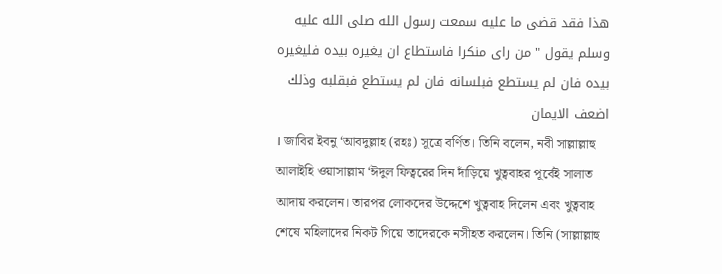هذا فقد قضى ما عليه سمعت رسول الله صلى الله عليه وسلم يقول " من راى منكرا فاستطاع ان يغيره بيده فليغيره بيده فان لم يستطع فبلسانه فان لم يستطع فبقلبه وذلك اضعف الايمان
। জাবির ইবনু ‘আবদুল্লাহ (রহঃ) সূত্রে বর্ণিত। তিনি বলেন, নবী সাল্লাল্লাহু আলাইহি ওয়াসাল্লাম ‘ঈদুল ফিত্বরের দিন দাঁড়িয়ে খুত্ববাহর পূর্বেই সালাত আদায় করলেন। তারপর লোকদের উদ্দেশে খুত্ববাহ দিলেন এবং খুত্ববাহ শেষে মহিলাদের নিকট গিয়ে তাদেরকে নসীহত করলেন। তিনি (সাল্লাল্লাহু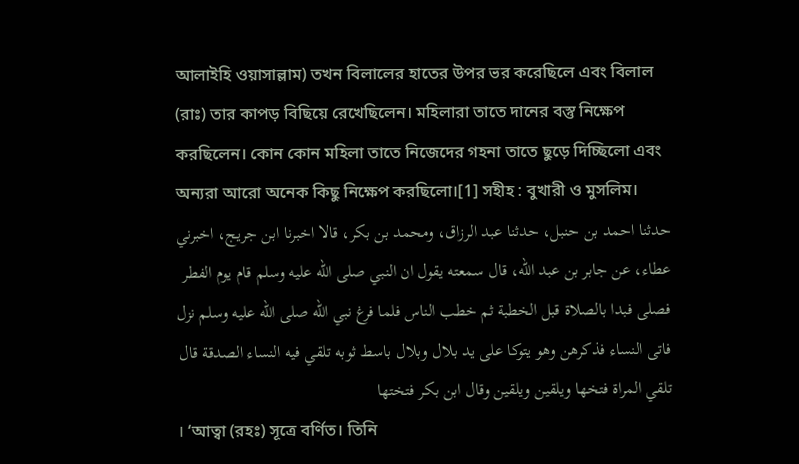আলাইহি ওয়াসাল্লাম) তখন বিলালের হাতের উপর ভর করেছিলে এবং বিলাল (রাঃ) তার কাপড় বিছিয়ে রেখেছিলেন। মহিলারা তাতে দানের বস্তু নিক্ষেপ করছিলেন। কোন কোন মহিলা তাতে নিজেদের গহনা তাতে ছুড়ে দিচ্ছিলো এবং অন্যরা আরো অনেক কিছু নিক্ষেপ করছিলো।[1] সহীহ : বুখারী ও মুসলিম।
حدثنا احمد بن حنبل، حدثنا عبد الرزاق، ومحمد بن بكر، قالا اخبرنا ابن جريج، اخبرني عطاء، عن جابر بن عبد الله، قال سمعته يقول ان النبي صلى الله عليه وسلم قام يوم الفطر فصلى فبدا بالصلاة قبل الخطبة ثم خطب الناس فلما فرغ نبي الله صلى الله عليه وسلم نزل فاتى النساء فذكرهن وهو يتوكا على يد بلال وبلال باسط ثوبه تلقي فيه النساء الصدقة قال تلقي المراة فتخها ويلقين ويلقين وقال ابن بكر فتختها
। ‘আত্বা (রহঃ) সূত্রে বর্ণিত। তিনি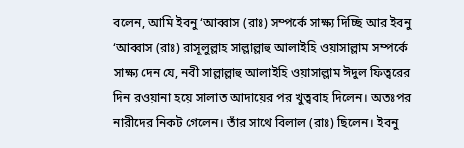বলেন, আমি ইবনু ‘আব্বাস (রাঃ) সম্পর্কে সাক্ষ্য দিচ্ছি আর ইবনু ‘আব্বাস (রাঃ) রাসূলুল্লাহ সাল্লাল্লাহু আলাইহি ওয়াসাল্লাম সম্পর্কে সাক্ষ্য দেন যে, নবী সাল্লাল্লাহু আলাইহি ওয়াসাল্লাম ঈদুল ফিত্বরের দিন রওয়ানা হয়ে সালাত আদায়ের পর খুত্ববাহ দিলেন। অতঃপর নারীদের নিকট গেলেন। তাঁর সাথে বিলাল (রাঃ) ছিলেন। ইবনু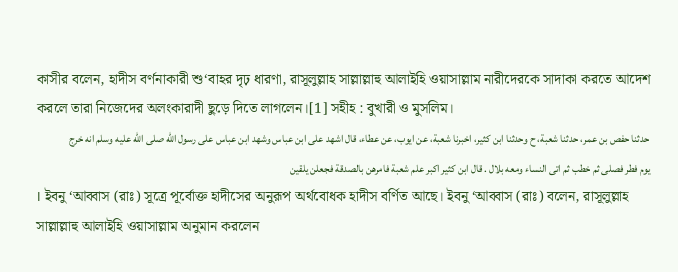কাসীর বলেন, হাদীস বর্ণনাকারী শু‘বাহর দৃঢ় ধারণা, রাসূলুল্লাহ সাল্লাল্লাহু আলাইহি ওয়াসাল্লাম নারীদেরকে সাদাকা করতে আদেশ করলে তারা নিজেদের অলংকারাদী ছুড়ে দিতে লাগলেন।[1] সহীহ : বুখারী ও মুসলিম।
حدثنا حفص بن عمر، حدثنا شعبة، ح وحدثنا ابن كثير، اخبرنا شعبة، عن ايوب، عن عطاء، قال اشهد على ابن عباس وشهد ابن عباس على رسول الله صلى الله عليه وسلم انه خرج يوم فطر فصلى ثم خطب ثم اتى النساء ومعه بلال . قال ابن كثير اكبر علم شعبة فامرهن بالصدقة فجعلن يلقين
। ইবনু ‘আব্বাস (রাঃ) সূত্রে পূর্বোক্ত হাদীসের অনুরূপ অর্থবোধক হাদীস বর্ণিত আছে। ইবনু ‘আব্বাস (রাঃ) বলেন, রাসূলুল্লাহ সাল্লাল্লাহু আলাইহি ওয়াসাল্লাম অনুমান করলেন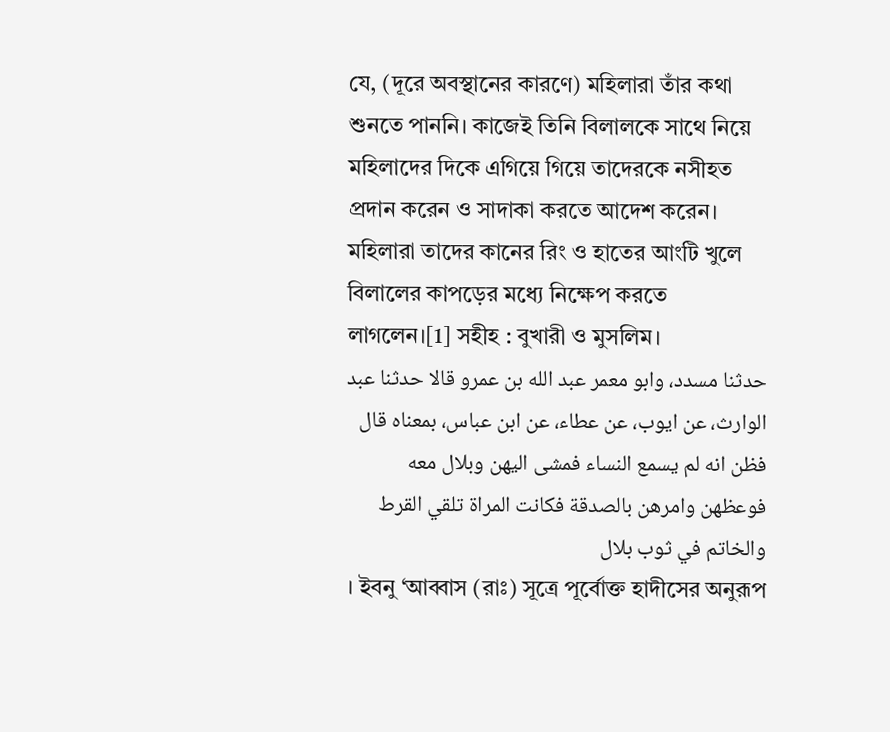যে, (দূরে অবস্থানের কারণে) মহিলারা তাঁর কথা শুনতে পাননি। কাজেই তিনি বিলালকে সাথে নিয়ে মহিলাদের দিকে এগিয়ে গিয়ে তাদেরকে নসীহত প্রদান করেন ও সাদাকা করতে আদেশ করেন। মহিলারা তাদের কানের রিং ও হাতের আংটি খুলে বিলালের কাপড়ের মধ্যে নিক্ষেপ করতে লাগলেন।[1] সহীহ : বুখারী ও মুসলিম।
حدثنا مسدد، وابو معمر عبد الله بن عمرو قالا حدثنا عبد الوارث، عن ايوب، عن عطاء، عن ابن عباس، بمعناه قال فظن انه لم يسمع النساء فمشى اليهن وبلال معه فوعظهن وامرهن بالصدقة فكانت المراة تلقي القرط والخاتم في ثوب بلال
। ইবনু ‘আব্বাস (রাঃ) সূত্রে পূর্বোক্ত হাদীসের অনুরূপ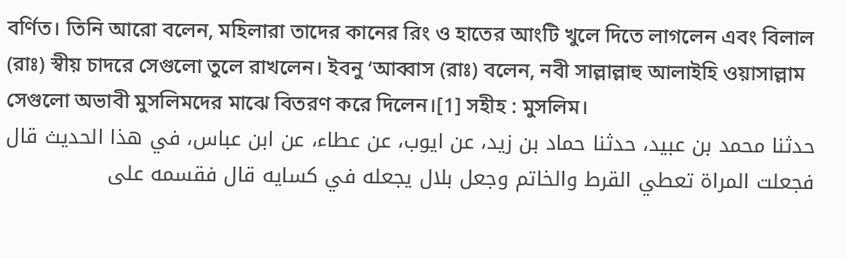বর্ণিত। তিনি আরো বলেন, মহিলারা তাদের কানের রিং ও হাতের আংটি খুলে দিতে লাগলেন এবং বিলাল (রাঃ) স্বীয় চাদরে সেগুলো তুলে রাখলেন। ইবনু ‘আব্বাস (রাঃ) বলেন, নবী সাল্লাল্লাহু আলাইহি ওয়াসাল্লাম সেগুলো অভাবী মুসলিমদের মাঝে বিতরণ করে দিলেন।[1] সহীহ : মুসলিম।
حدثنا محمد بن عبيد، حدثنا حماد بن زيد، عن ايوب، عن عطاء، عن ابن عباس، في هذا الحديث قال فجعلت المراة تعطي القرط والخاتم وجعل بلال يجعله في كسايه قال فقسمه على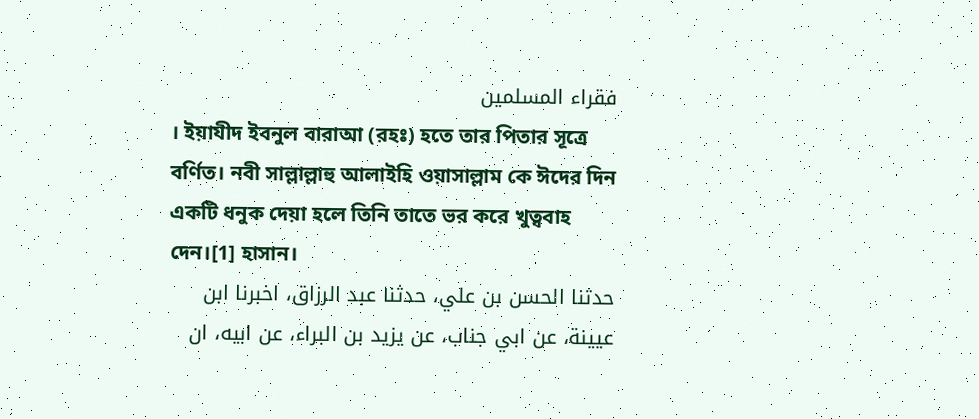فقراء المسلمين
। ইয়াযীদ ইবনুল বারাআ (রহঃ) হতে তার পিতার সূত্রে বর্ণিত। নবী সাল্লাল্লাহু আলাইহি ওয়াসাল্লাম কে ঈদের দিন একটি ধনুক দেয়া হলে তিনি তাতে ভর করে খুত্ববাহ দেন।[1] হাসান।
حدثنا الحسن بن علي، حدثنا عبد الرزاق، اخبرنا ابن عيينة، عن ابي جناب، عن يزيد بن البراء، عن ابيه، ان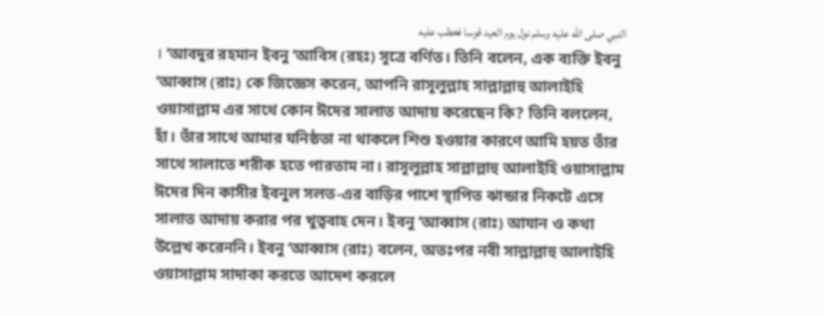النبي صلى الله عليه وسلم نول يوم العيد قوسا فخطب عليه
। ‘আবদুর রহমান ইবনু ‘আবিস (রহঃ) সূত্রে বর্ণিত। তিনি বলেন, এক ব্যক্তি ইবনু ‘আব্বাস (রাঃ) কে জিজ্ঞেস করেন, আপনি রাসূলুল্লাহ সাল্লাল্লাহু আলাইহি ওয়াসাল্লাম এর সাথে কোন ঈদের সালাত আদায় করেছেন কি? তিনি বললেন, হাঁ। তাঁর সাথে আমার ঘনিষ্ঠতা না থাকলে শিশু হওয়ার কারণে আমি হয়ত তাঁর সাথে সালাতে শরীক হতে পারতাম না। রাসূলুল্লাহ সাল্লাল্লাহু আলাইহি ওয়াসাল্লাম ঈদের দিন কাসীর ইবনুল সলত-এর বাড়ির পাশে স্থাপিত ঝান্ডার নিকটে এসে সালাত আদায় করার পর খুত্ববাহ দেন। ইবনু ‘আব্বাস (রাঃ) আযান ও কথা উল্লেখ করেননি। ইবনু ‘আব্বাস (রাঃ) বলেন, অতঃপর নবী সাল্লাল্লাহু আলাইহি ওয়াসাল্লাম সাদাকা করতে আদেশ করলে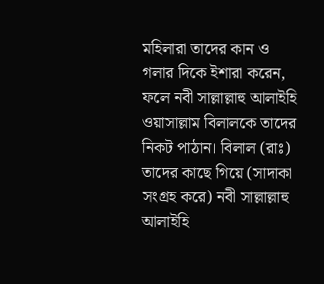মহিলারা তাদের কান ও গলার দিকে ইশারা করেন, ফলে নবী সাল্লাল্লাহু আলাইহি ওয়াসাল্লাম বিলালকে তাদের নিকট পাঠান। বিলাল (রাঃ) তাদের কাছে গিয়ে (সাদাকা সংগ্রহ করে) নবী সাল্লাল্লাহু আলাইহি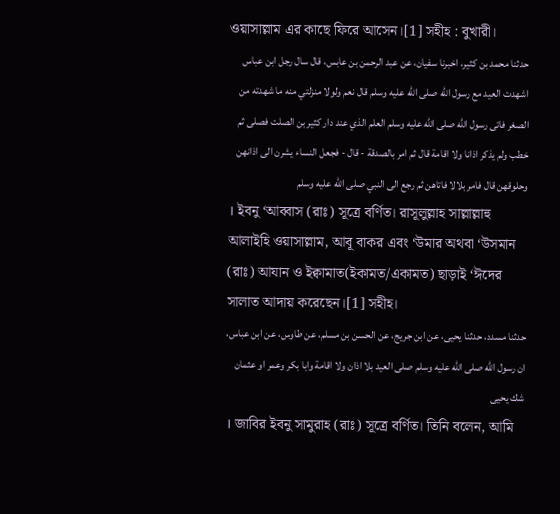ওয়াসাল্লাম এর কাছে ফিরে আসেন।[1] সহীহ : বুখারী।
حدثنا محمد بن كثير، اخبرنا سفيان، عن عبد الرحمن بن عابس، قال سال رجل ابن عباس اشهدت العيد مع رسول الله صلى الله عليه وسلم قال نعم ولولا منزلتي منه ما شهدته من الصغر فاتى رسول الله صلى الله عليه وسلم العلم الذي عند دار كثير بن الصلت فصلى ثم خطب ولم يذكر اذانا ولا اقامة قال ثم امر بالصدقة - قال - فجعل النساء يشرن الى اذانهن وحلوقهن قال فامر بلالا فاتاهن ثم رجع الى النبي صلى الله عليه وسلم
। ইবনু ‘আব্বাস (রাঃ) সূত্রে বর্ণিত। রাসূলুল্লাহ সাল্লাল্লাহু আলাইহি ওয়াসাল্লাম, আবূ বাকর এবং ‘উমার অথবা ‘উসমান (রাঃ) আযান ও ইক্বামাত(ইকামত/একামত) ছাড়াই ‘ঈদের সালাত আদায় করেছেন।[1] সহীহ।
حدثنا مسدد، حدثنا يحيى، عن ابن جريج، عن الحسن بن مسلم، عن طاوس، عن ابن عباس، ان رسول الله صلى الله عليه وسلم صلى العيد بلا اذان ولا اقامة وابا بكر وعمر او عثمان شك يحيى
। জাবির ইবনু সামুরাহ (রাঃ) সূত্রে বর্ণিত। তিনি বলেন, আমি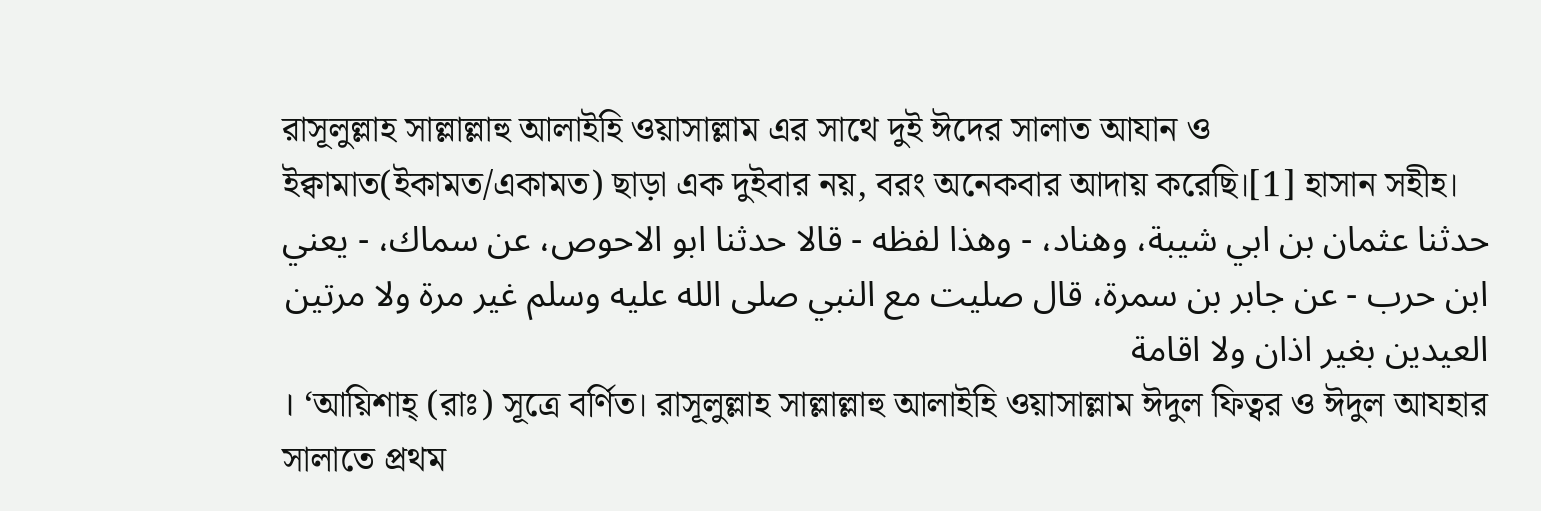রাসূলুল্লাহ সাল্লাল্লাহু আলাইহি ওয়াসাল্লাম এর সাথে দুই ঈদের সালাত আযান ও ইক্বামাত(ইকামত/একামত) ছাড়া এক দুইবার নয়, বরং অনেকবার আদায় করেছি।[1] হাসান সহীহ।
حدثنا عثمان بن ابي شيبة، وهناد، - وهذا لفظه - قالا حدثنا ابو الاحوص، عن سماك، - يعني ابن حرب - عن جابر بن سمرة، قال صليت مع النبي صلى الله عليه وسلم غير مرة ولا مرتين العيدين بغير اذان ولا اقامة
। ‘আয়িশাহ্ (রাঃ) সূত্রে বর্ণিত। রাসূলুল্লাহ সাল্লাল্লাহু আলাইহি ওয়াসাল্লাম ঈদুল ফিত্বর ও ঈদুল আযহার সালাতে প্রথম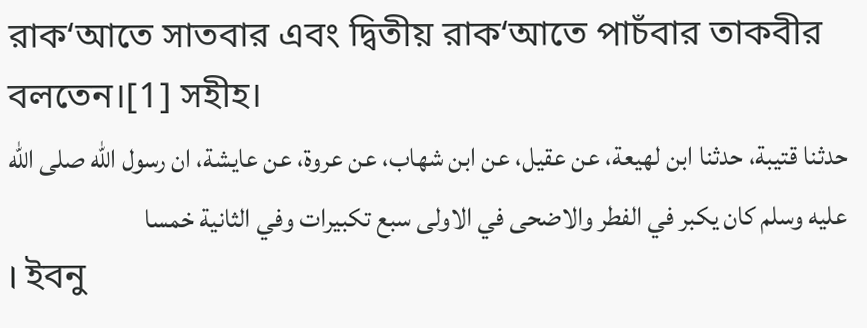রাক‘আতে সাতবার এবং দ্বিতীয় রাক‘আতে পাচঁবার তাকবীর বলতেন।[1] সহীহ।
حدثنا قتيبة، حدثنا ابن لهيعة، عن عقيل، عن ابن شهاب، عن عروة، عن عايشة، ان رسول الله صلى الله عليه وسلم كان يكبر في الفطر والاضحى في الاولى سبع تكبيرات وفي الثانية خمسا
। ইবনু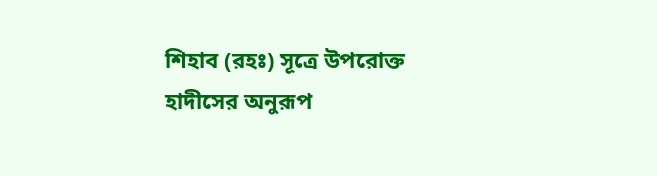শিহাব (রহঃ) সূত্রে উপরোক্ত হাদীসের অনুরূপ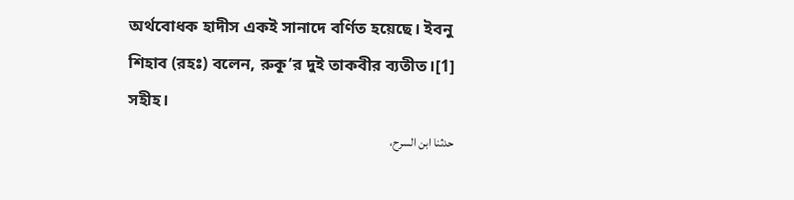অর্থবোধক হাদীস একই সানাদে বর্ণিত হয়েছে। ইবনু শিহাব (রহঃ) বলেন, রুকূ‘র দুই তাকবীর ব্যতীত।[1] সহীহ।
حدثنا ابن السرح،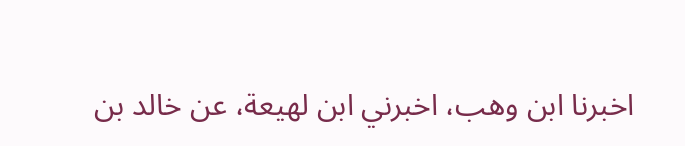اخبرنا ابن وهب، اخبرني ابن لهيعة، عن خالد بن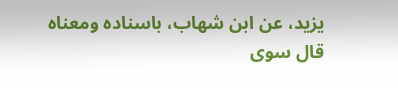يزيد، عن ابن شهاب، باسناده ومعناه قال سوى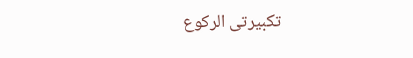تكبيرتى الركوع